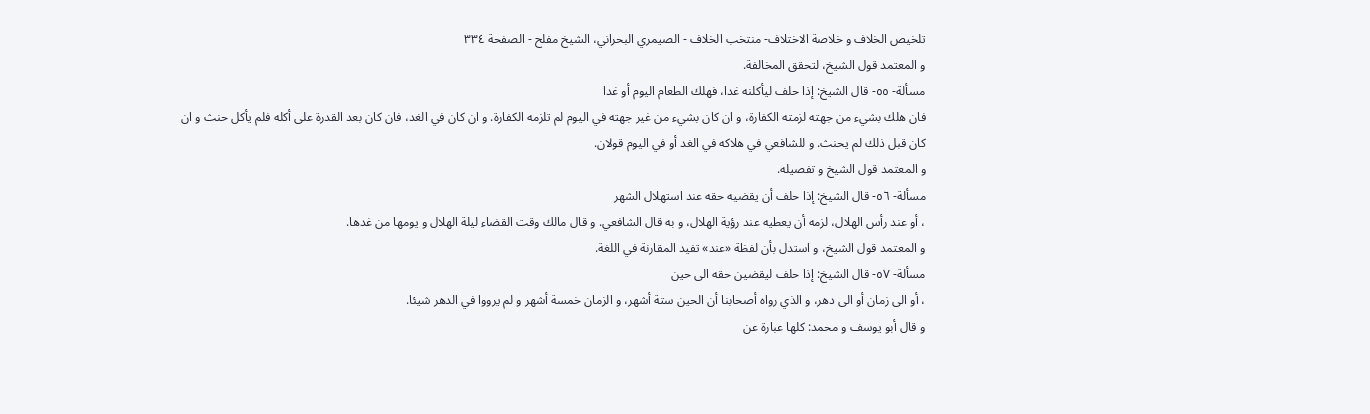تلخيص الخلاف و خلاصة الاختلاف- منتخب الخلاف - الصيمري البحراني، الشيخ مفلح - الصفحة ٣٣٤
و المعتمد قول الشيخ، لتحقق المخالفة.
مسألة- ٥٥- قال الشيخ: إذا حلف ليأكلنه غدا، فهلك الطعام اليوم أو غدا
فان هلك بشيء من جهته لزمته الكفارة، و ان كان بشيء من غير جهته في اليوم لم تلزمه الكفارة. و ان كان في الغد، فان كان بعد القدرة على أكله فلم يأكل حنث و ان كان قبل ذلك لم يحنث. و للشافعي في هلاكه في الغد أو في اليوم قولان.
و المعتمد قول الشيخ و تفصيله.
مسألة- ٥٦- قال الشيخ: إذا حلف أن يقضيه حقه عند استهلال الشهر
، أو عند رأس الهلال، لزمه أن يعطيه عند رؤية الهلال، و به قال الشافعي. و قال مالك وقت القضاء ليلة الهلال و يومها من غدها.
و المعتمد قول الشيخ، و استدل بأن لفظة «عند» تفيد المقارنة في اللغة.
مسألة- ٥٧- قال الشيخ: إذا حلف ليقضين حقه الى حين
، أو الى زمان أو الى دهر، و الذي رواه أصحابنا أن الحين ستة أشهر، و الزمان خمسة أشهر و لم يرووا في الدهر شيئا.
و قال أبو يوسف و محمد: كلها عبارة عن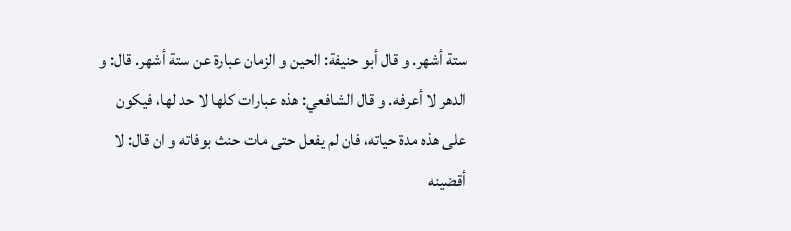ستة أشهر. و قال أبو حنيفة: الحين و الزمان عبارة عن ستة أشهر. قال: و الدهر لا أعرفه. و قال الشافعي: هذه عبارات كلها لا حد لها، فيكون على هذه مدة حياته، فان لم يفعل حتى مات حنث بوفاته و ان قال: لا أقضينه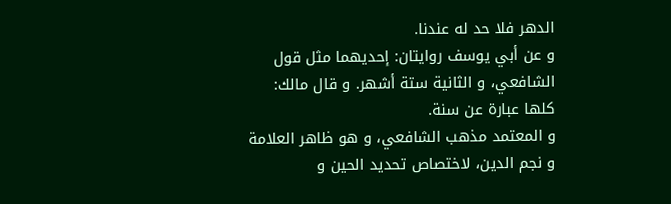الدهر فلا حد له عندنا.
و عن أبي يوسف روايتان: إحديهما مثل قول الشافعي، و الثانية ستة أشهر. و قال مالك: كلها عبارة عن سنة.
و المعتمد مذهب الشافعي، و هو ظاهر العلامة و نجم الدين، لاختصاص تحديد الحين و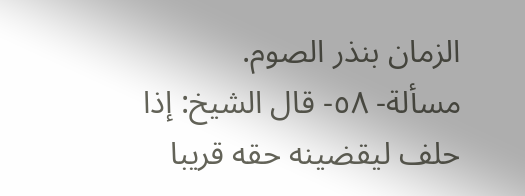الزمان بنذر الصوم.
مسألة- ٥٨- قال الشيخ: إذا حلف ليقضينه حقه قريبا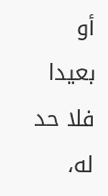أو بعيدا
فلا حد له،